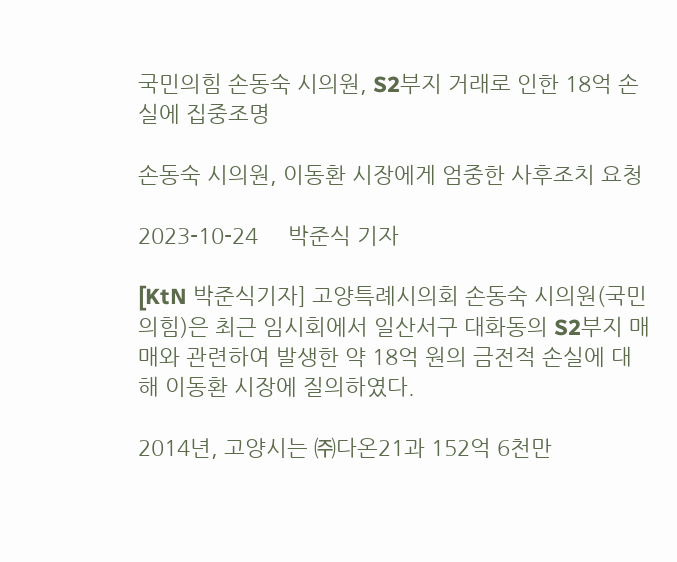국민의힘 손동숙 시의원, S2부지 거래로 인한 18억 손실에 집중조명

손동숙 시의원, 이동환 시장에게 엄중한 사후조치 요청

2023-10-24     박준식 기자

[KtN 박준식기자] 고양특례시의회 손동숙 시의원(국민의힘)은 최근 임시회에서 일산서구 대화동의 S2부지 매매와 관련하여 발생한 약 18억 원의 금전적 손실에 대해 이동환 시장에 질의하였다.

2014년, 고양시는 ㈜다온21과 152억 6천만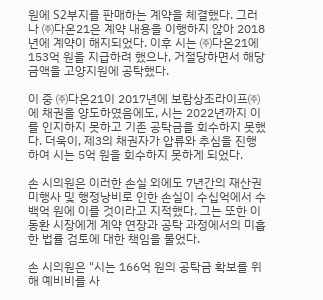원에 S2부지를 판매하는 계약을 체결했다. 그러나 ㈜다온21은 계약 내용을 이행하지 않아 2018년에 계약이 해지되었다. 이후 시는 ㈜다온21에 153억 원을 지급하려 했으나, 거절당하면서 해당 금액을 고양지원에 공탁했다.

이 중 ㈜다온21이 2017년에 보람상조라이프㈜에 채권을 양도하였음에도, 시는 2022년까지 이를 인지하지 못하고 기존 공탁금을 회수하지 못했다. 더욱이, 제3의 채권자가 압류와 추심을 진행하여 시는 5억 원을 회수하지 못하게 되었다.

손 시의원은 이러한 손실 외에도 7년간의 재산권 미행사 및 행정낭비로 인한 손실이 수십억에서 수백억 원에 이를 것이라고 지적했다. 그는 또한 이동환 시장에게 계약 연장과 공탁 과정에서의 미흡한 법률 검토에 대한 책임을 물었다.

손 시의원은 "시는 166억 원의 공탁금 확보를 위해 예비비를 사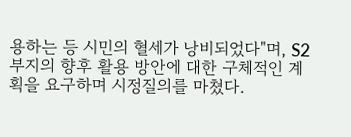용하는 등 시민의 혈세가 낭비되었다"며, S2부지의 향후 활용 방안에 대한 구체적인 계획을 요구하며 시정질의를 마쳤다.